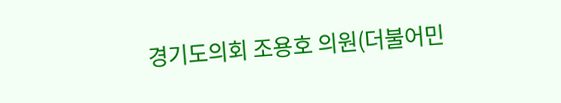경기도의회 조용호 의원(더불어민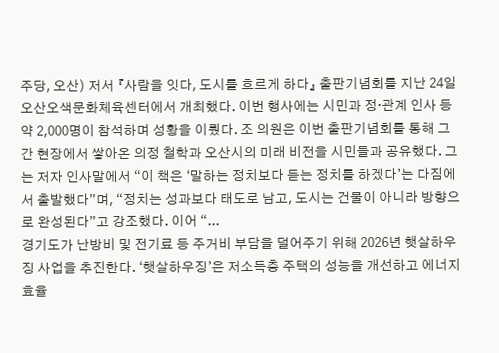주당, 오산) 저서 『사람을 잇다, 도시를 흐르게 하다』 출판기념회를 지난 24일 오산오색문화체육센터에서 개최했다. 이번 행사에는 시민과 정·관계 인사 등 약 2,000명이 참석하며 성황을 이뤘다. 조 의원은 이번 출판기념회를 통해 그간 현장에서 쌓아온 의정 철학과 오산시의 미래 비전을 시민들과 공유했다. 그는 저자 인사말에서 “이 책은 ‘말하는 정치보다 듣는 정치를 하겠다’는 다짐에서 출발했다”며, “정치는 성과보다 태도로 남고, 도시는 건물이 아니라 방향으로 완성된다”고 강조했다. 이어 “...
경기도가 난방비 및 전기료 등 주거비 부담을 덜어주기 위해 2026년 햇살하우징 사업을 추진한다. ‘햇살하우징’은 저소득층 주택의 성능을 개선하고 에너지 효율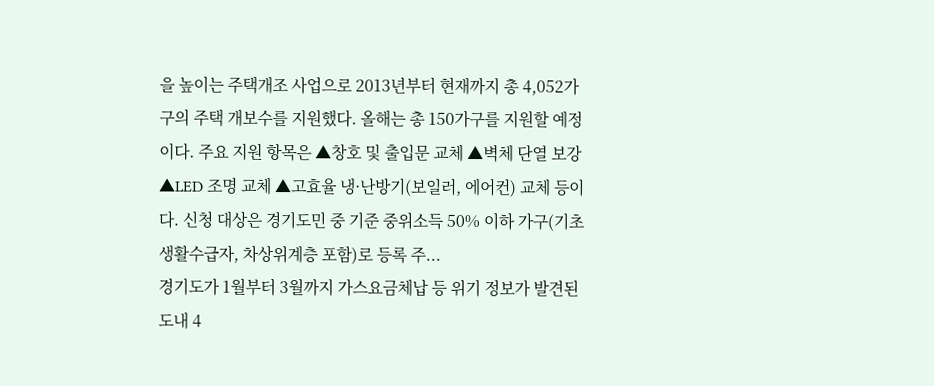을 높이는 주택개조 사업으로 2013년부터 현재까지 총 4,052가구의 주택 개보수를 지원했다. 올해는 총 150가구를 지원할 예정이다. 주요 지원 항목은 ▲창호 및 출입문 교체 ▲벽체 단열 보강 ▲LED 조명 교체 ▲고효율 냉·난방기(보일러, 에어컨) 교체 등이다. 신청 대상은 경기도민 중 기준 중위소득 50% 이하 가구(기초생활수급자, 차상위계층 포함)로 등록 주...
경기도가 1월부터 3월까지 가스요금체납 등 위기 정보가 발견된 도내 4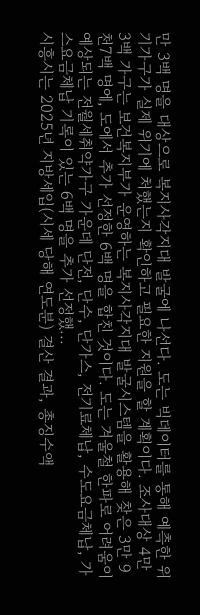만 3백 명을 대상으로 복지사각지대 발굴에 나선다. 도는 빅데이터를 통해 예측한 위기가구가 실제 위기에 처했는지 확인하고 필요한 지원을 할 계획이다. 조사대상 4만 3백 가구는 보건복지부가 운영하는 복지사각지대 발굴시스템을 활용해 찾은 3만 9천7백 명에, 도에서 추가 선정한 6백 명을 합친 것이다. 도는 겨울철 한파로 어려움이 예상되는 전월세취약가구 가운데 단전, 단수, 단가스, 전기료체납, 수도요금체납, 가스요금체납 기록이 있는 6백 명을 추가 선정했...
시흥시는 2025년 지방세입(시세 당해 연도분) 결산 결과, 총징수액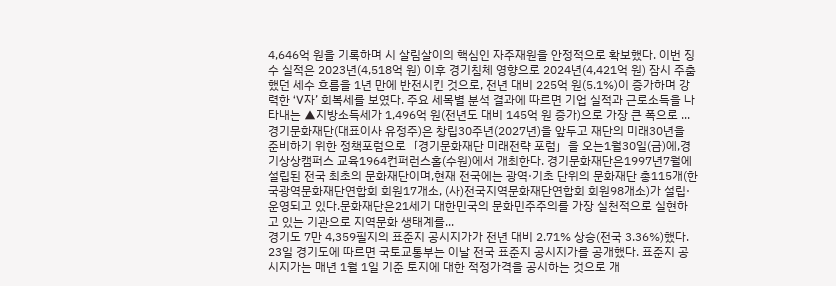4,646억 원을 기록하며 시 살림살이의 핵심인 자주재원을 안정적으로 확보했다. 이번 징수 실적은 2023년(4,518억 원) 이후 경기침체 영향으로 2024년(4,421억 원) 잠시 주춤했던 세수 흐름을 1년 만에 반전시킨 것으로, 전년 대비 225억 원(5.1%)이 증가하며 강력한 ‘V자’ 회복세를 보였다. 주요 세목별 분석 결과에 따르면 기업 실적과 근로소득을 나타내는 ▲지방소득세가 1,496억 원(전년도 대비 145억 원 증가)으로 가장 큰 폭으로 ...
경기문화재단(대표이사 유정주)은 창립30주년(2027년)을 앞두고 재단의 미래30년을 준비하기 위한 정책포럼으로「경기문화재단 미래전략 포럼」을 오는1월30일(금)에,경기상상캠퍼스 교육1964컨퍼런스홀(수원)에서 개최한다. 경기문화재단은1997년7월에 설립된 전국 최초의 문화재단이며,현재 전국에는 광역·기초 단위의 문화재단 총115개(한국광역문화재단연합회 회원17개소, (사)전국지역문화재단연합회 회원98개소)가 설립·운영되고 있다.문화재단은21세기 대한민국의 문화민주주의를 가장 실천적으로 실현하고 있는 기관으로 지역문화 생태계를...
경기도 7만 4,359필지의 표준지 공시지가가 전년 대비 2.71% 상승(전국 3.36%)했다. 23일 경기도에 따르면 국토교통부는 이날 전국 표준지 공시지가를 공개했다. 표준지 공시지가는 매년 1월 1일 기준 토지에 대한 적정가격을 공시하는 것으로 개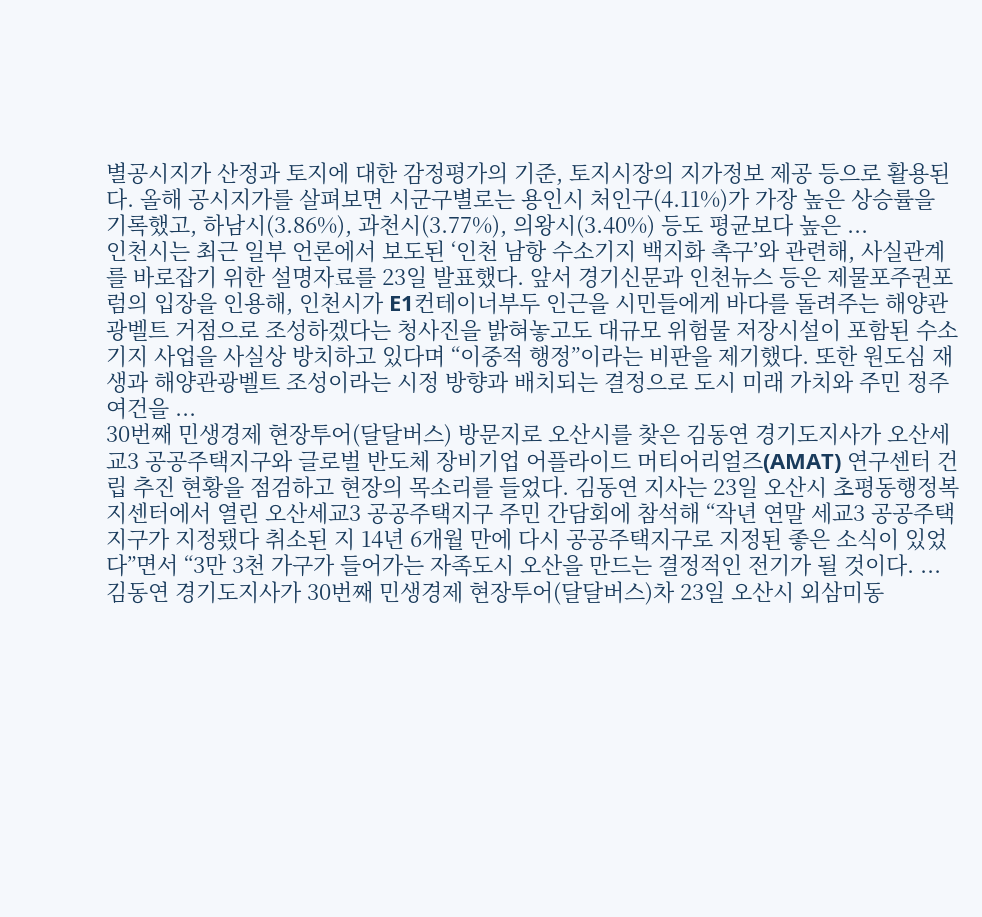별공시지가 산정과 토지에 대한 감정평가의 기준, 토지시장의 지가정보 제공 등으로 활용된다. 올해 공시지가를 살펴보면 시군구별로는 용인시 처인구(4.11%)가 가장 높은 상승률을 기록했고, 하남시(3.86%), 과천시(3.77%), 의왕시(3.40%) 등도 평균보다 높은 ...
인천시는 최근 일부 언론에서 보도된 ‘인천 남항 수소기지 백지화 촉구’와 관련해, 사실관계를 바로잡기 위한 설명자료를 23일 발표했다. 앞서 경기신문과 인천뉴스 등은 제물포주권포럼의 입장을 인용해, 인천시가 E1컨테이너부두 인근을 시민들에게 바다를 돌려주는 해양관광벨트 거점으로 조성하겠다는 청사진을 밝혀놓고도 대규모 위험물 저장시설이 포함된 수소기지 사업을 사실상 방치하고 있다며 “이중적 행정”이라는 비판을 제기했다. 또한 원도심 재생과 해양관광벨트 조성이라는 시정 방향과 배치되는 결정으로 도시 미래 가치와 주민 정주 여건을 ...
30번째 민생경제 현장투어(달달버스) 방문지로 오산시를 찾은 김동연 경기도지사가 오산세교3 공공주택지구와 글로벌 반도체 장비기업 어플라이드 머티어리얼즈(AMAT) 연구센터 건립 추진 현황을 점검하고 현장의 목소리를 들었다. 김동연 지사는 23일 오산시 초평동행정복지센터에서 열린 오산세교3 공공주택지구 주민 간담회에 참석해 “작년 연말 세교3 공공주택지구가 지정됐다 취소된 지 14년 6개월 만에 다시 공공주택지구로 지정된 좋은 소식이 있었다”면서 “3만 3천 가구가 들어가는 자족도시 오산을 만드는 결정적인 전기가 될 것이다. ...
김동연 경기도지사가 30번째 민생경제 현장투어(달달버스)차 23일 오산시 외삼미동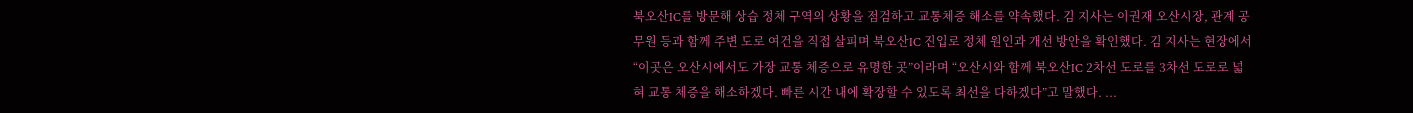북오산IC를 방문해 상습 정체 구역의 상황을 점검하고 교통체증 해소를 약속했다. 김 지사는 이권재 오산시장, 관계 공무원 등과 함께 주변 도로 여건을 직접 살피며 북오산IC 진입로 정체 원인과 개선 방안을 확인했다. 김 지사는 현장에서 “이곳은 오산시에서도 가장 교통 체증으로 유명한 곳”이라며 “오산시와 함께 북오산IC 2차선 도로를 3차선 도로로 넓혀 교통 체증을 해소하겠다. 빠른 시간 내에 확장할 수 있도록 최선을 다하겠다”고 말했다. ...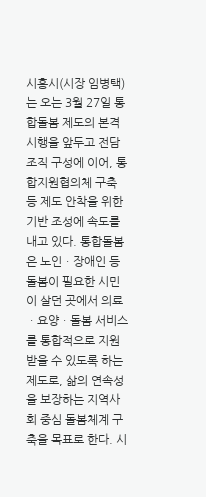시흥시(시장 임병택)는 오는 3월 27일 통합돌봄 제도의 본격 시행을 앞두고 전담 조직 구성에 이어, 통합지원협의체 구축 등 제도 안착을 위한 기반 조성에 속도를 내고 있다. 통합돌봄은 노인ㆍ장애인 등 돌봄이 필요한 시민이 살던 곳에서 의료ㆍ요양ㆍ돌봄 서비스를 통합적으로 지원받을 수 있도록 하는 제도로, 삶의 연속성을 보장하는 지역사회 중심 돌봄체계 구축을 목표로 한다. 시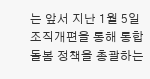는 앞서 지난 1월 5일 조직개편을 통해 통합돌봄 정책을 총괄하는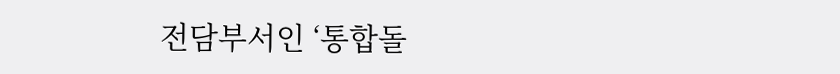전담부서인 ‘통합돌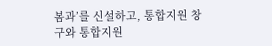봄과’를 신설하고, 통합지원 창구와 통합지원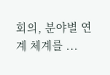회의, 분야별 연계 체계를 ...